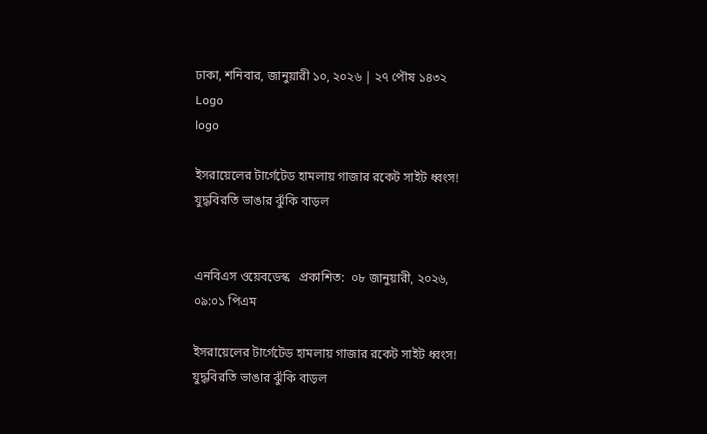ঢাকা, শনিবার, জানুয়ারী ১০, ২০২৬ | ২৭ পৌষ ১৪৩২
Logo
logo

ইসরায়েলের টার্গেটেড হামলায় গাজার রকেট সাইট ধ্বংস! যুদ্ধবিরতি ভাঙার ঝুঁকি বাড়ল


এনবিএস ওয়েবডেস্ক   প্রকাশিত:  ০৮ জানুয়ারী, ২০২৬, ০৯:০১ পিএম

ইসরায়েলের টার্গেটেড হামলায় গাজার রকেট সাইট ধ্বংস! যুদ্ধবিরতি ভাঙার ঝুঁকি বাড়ল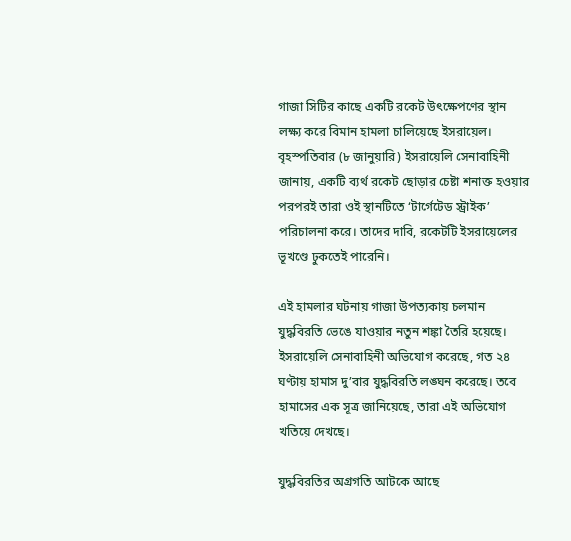গাজা সিটির কাছে একটি রকেট উৎক্ষেপণের স্থান লক্ষ্য করে বিমান হামলা চালিয়েছে ইসরায়েল। বৃহস্পতিবার (৮ জানুয়ারি) ইসরায়েলি সেনাবাহিনী জানায়, একটি ব্যর্থ রকেট ছোড়ার চেষ্টা শনাক্ত হওয়ার পরপরই তারা ওই স্থানটিতে ‘টার্গেটেড স্ট্রাইক’ পরিচালনা করে। তাদের দাবি, রকেটটি ইসরায়েলের ভূখণ্ডে ঢুকতেই পারেনি।

এই হামলার ঘটনায় গাজা উপত্যকায় চলমান যুদ্ধবিরতি ভেঙে যাওয়ার নতুন শঙ্কা তৈরি হয়েছে। ইসরায়েলি সেনাবাহিনী অভিযোগ করেছে, গত ২৪ ঘণ্টায় হামাস দু’বার যুদ্ধবিরতি লঙ্ঘন করেছে। তবে হামাসের এক সূত্র জানিয়েছে, তারা এই অভিযোগ খতিয়ে দেখছে।

যুদ্ধবিরতির অগ্রগতি আটকে আছে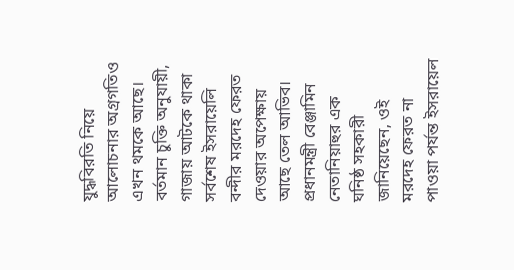যুদ্ধবিরতি নিয়ে আলোচনার অগ্রগতিও এখন থমকে আছে। বর্তমান চুক্তি অনুযায়ী, গাজায় আটকে থাকা সর্বশেষ ইসরায়েলি বন্দীর মরদেহ ফেরত দেওয়ার অপেক্ষায় আছে তেল আভিব। প্রধানমন্ত্রী বেঞ্জামিন নেতানিয়াহুর এক ঘনিষ্ঠ সহকারী জানিয়েছেন, ওই মরদেহ ফেরত না পাওয়া পর্যন্ত ইসরায়েল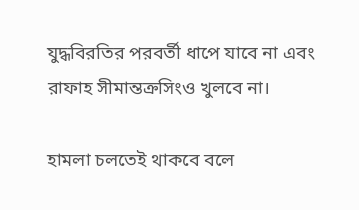যুদ্ধবিরতির পরবর্তী ধাপে যাবে না এবং রাফাহ সীমান্তক্রসিংও খুলবে না।

হামলা চলতেই থাকবে বলে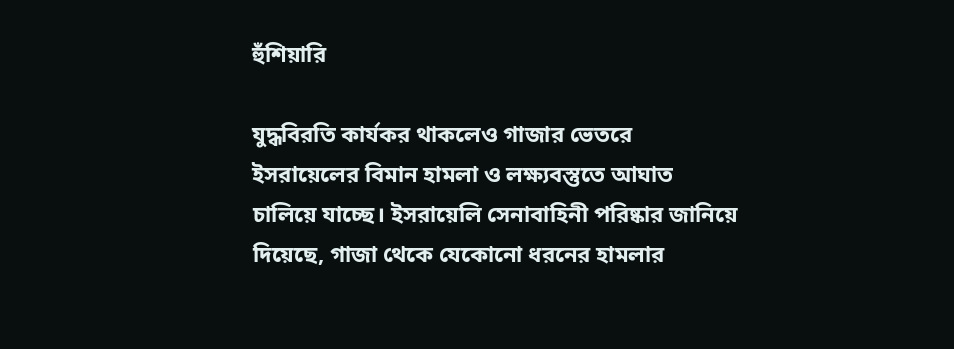হুঁশিয়ারি

যুদ্ধবিরতি কার্যকর থাকলেও গাজার ভেতরে ইসরায়েলের বিমান হামলা ও লক্ষ্যবস্তুতে আঘাত চালিয়ে যাচ্ছে। ইসরায়েলি সেনাবাহিনী পরিষ্কার জানিয়ে দিয়েছে, গাজা থেকে যেকোনো ধরনের হামলার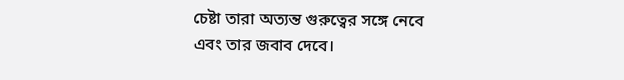চেষ্টা তারা অত্যন্ত গুরুত্বের সঙ্গে নেবে এবং তার জবাব দেবে।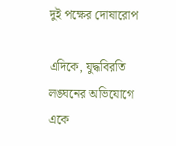দুই পক্ষের দোষারোপ

এদিকে, যুদ্ধবিরতি লঙ্ঘনের অভিযোগে একে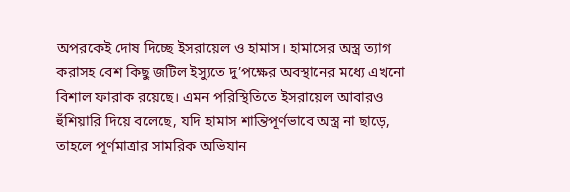অপরকেই দোষ দিচ্ছে ইসরায়েল ও হামাস। হামাসের অস্ত্র ত্যাগ করাসহ বেশ কিছু জটিল ইস্যুতে দু’পক্ষের অবস্থানের মধ্যে এখনো বিশাল ফারাক রয়েছে। এমন পরিস্থিতিতে ইসরায়েল আবারও হুঁশিয়ারি দিয়ে বলেছে, যদি হামাস শান্তিপূর্ণভাবে অস্ত্র না ছাড়ে, তাহলে পূর্ণমাত্রার সামরিক অভিযান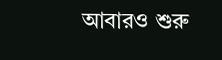আবারও শুরু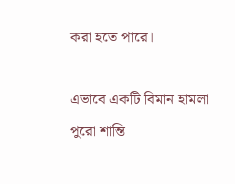করা হতে পারে।

এভাবে একটি বিমান হামলা পুরো শান্তি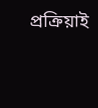প্রক্রিয়াই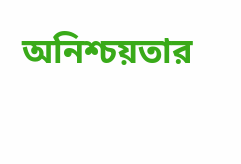অনিশ্চয়তার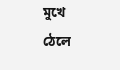মুখে ঠেলে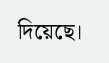দিয়েছে।